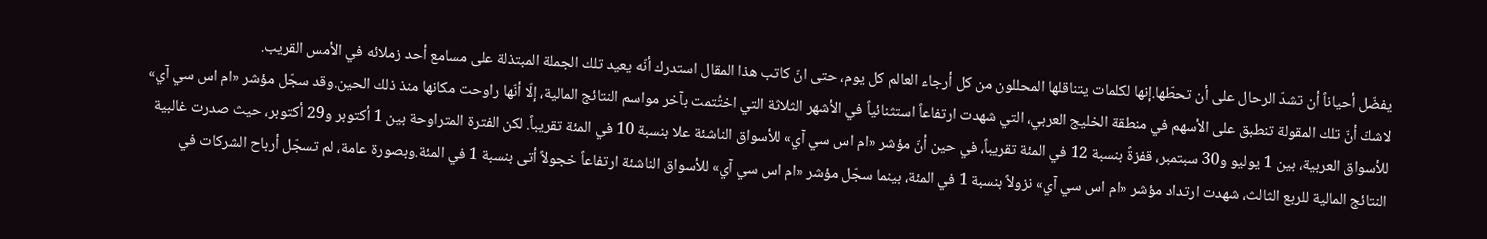يفضّل أحياناً أن تشدّ الرحال على أن تحطّها.إنها لكلمات يتناقلها المحللون من كل أرجاء العالم كل يوم، حتى انّ كاتب هذا المقال استدرك أنّه يعيد تلك الجملة المبتذلة على مسامع أحد زملائه في الأمس القريب.
لاشكّ أنّ تلك المقولة تنطبق على الأسهم في منطقة الخليج العربي، التي شهدت ارتفاعاً استثنائياً في الأشهر الثلاثة التي اختُتمت بآخر مواسم النتائج المالية، إلّا أنّها راوحت مكانها منذ ذلك الحين.وقد سجّل مؤشر «ام اس سي آي» للأسواق العربية، بين 1 يوليو و30 سبتمبر، قفزةً بنسبة 12 في المئة تقريباً، في حين أنّ مؤشر «ام اس سي آي» للأسواق الناشئة علا بنسبة 10 في المئة تقريباً. لكن الفترة المتراوحة بين 1 أكتوبر و29 أكتوبر، حيث صدرت غالبية النتائج المالية للربع الثالث، شهدت ارتداد مؤشر «ام اس سي آي» نزولاً بنسبة 1 في المئة، بينما سجّل مؤشر «ام اس سي آي» للأسواق الناشئة ارتفاعاً خجولاً أتى بنسبة 1 في المئة.وبصورة عامة، لم تسجّل أرباح الشركات في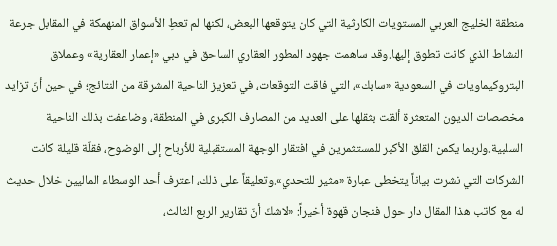منطقة الخليج العربي المستويات الكارثية التي كان يتوقعها البعض، لكنها لم تعطِ الأسواق المنهمكة في المقابل جرعة النشاط الذي كانت تطوق إليها.وقد ساهمت جهود المطور العقاري الساحق في دبي «إعمار العقارية» وعملاق البتروكيماويات في السعودية «سابك»، التي فاقت التوقعات، في تعزيز الناحية المشرقة من النتائج؛ في حين أنّ تزايد مخصصات الديون المتعثرة ألقت بثقلها على العديد من المصارف الكبرى في المنطقة، وضاعفت بذلك الناحية السلبية.ولربما يكمن القلق الأكبر للمستثمرين في افتقار الوجهة المستقبلية للأرباح إلى الوضوح، فقلّة قليلة كانت الشركات التي نشرت بياناً يتخطى عبارة «مثير للتحدي».وتعليقاً على ذلك، اعترف أحد الوسطاء الماليين خلال حديث له مع كاتب هذا المقال دار حول فنجان قهوة أخيراً: «لاشكّ أنّ تقارير الربع الثالث،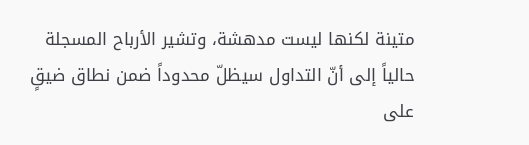متينة لكنها ليست مدهشة، وتشير الأرباح المسجلة حالياً إلى أنّ التداول سيظلّ محدوداً ضمن نطاق ضيقٍ على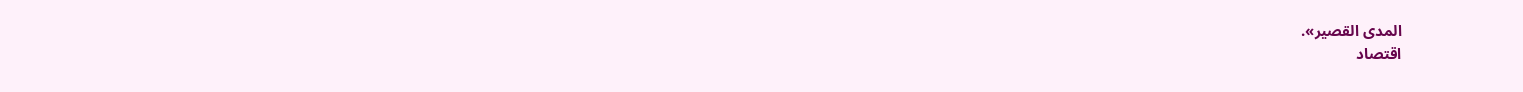المدى القصير».
اقتصاد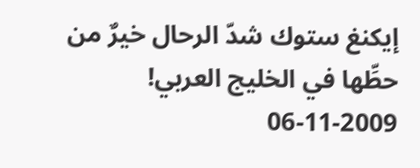إيكنغ ستوك شدّ الرحال خيرٌ من حطِّها في الخليج العربي!
06-11-2009